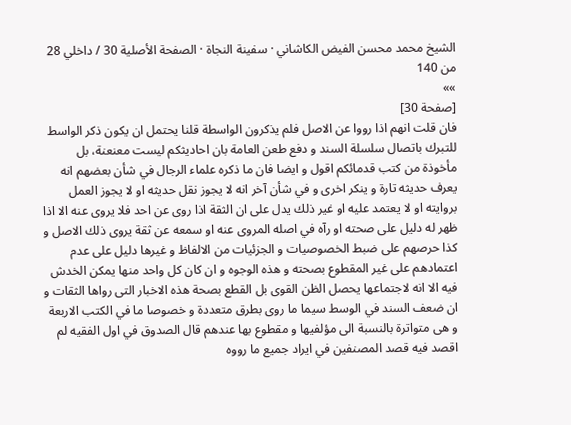الشيخ محمد محسن الفيض الكاشاني · سفينة النجاة · الصفحة الأصلية 30 / داخلي 28 من 140
»»
[صفحة 30]
فان قلت انهم اذا رووا عن الاصل فلم يذكرون الواسطة قلنا يحتمل ان يكون ذكر الواسط للتبرك باتصال سلسلة السند و دفع طعن العامة بان احاديثكم ليست معنعنة، بل مأخوذة من كتب قدمائكم اقول و ايضا فان ما ذكره علماء الرجال في شأن بعضهم انه يعرف حديثه تارة و ينكر اخرى و في شأن آخر انه لا يجوز نقل حديثه او لا يجوز العمل بروايته او لا يعتمد عليه او غير ذلك يدل على ان الثقة اذا روى عن احد فلا يروى عنه الا اذا ظهر له دليل على صحته او رآه في اصله المروى عنه او سمعه عن ثقة يروى ذلك الاصل و كذا حرصهم على ضبط الخصوصيات و الجزئيات من الالفاظ و غيرها دليل على عدم اعتمادهم على غير المقطوع بصحته و هذه الوجوه و ان كان كل واحد منها يمكن الخدش فيه الا انه لاجتماعها يحصل الظن القوى بل القطع بصحة هذه الاخبار التى رواها الثقات و ان ضعف السند في الوسط سيما ما روى بطرق متعددة و خصوصا ما في الكتب الاربعة و هى متواترة بالنسبة الى مؤلفيها و مقطوع بها عندهم قال الصدوق في اول الفقيه لم اقصد فيه قصد المصنفين في ايراد جميع ما رووه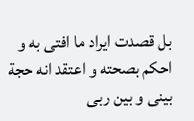بل قصدت ايراد ما افتى به و احكم بصحته و اعتقد انه حجة بينى و بين ربى